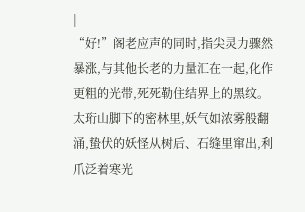|
“好!”阁老应声的同时,指尖灵力骤然暴涨,与其他长老的力量汇在一起,化作更粗的光带,死死勒住结界上的黑纹。 太珩山脚下的密林里,妖气如浓雾般翻涌,蛰伏的妖怪从树后、石缝里窜出,利爪泛着寒光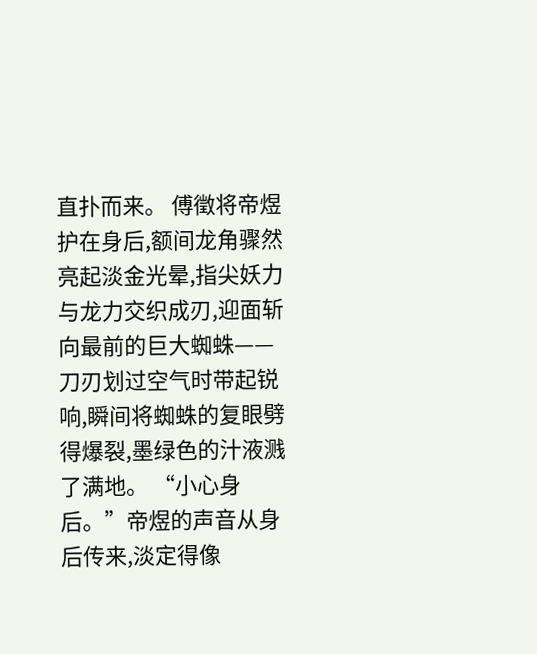直扑而来。 傅徵将帝煜护在身后,额间龙角骤然亮起淡金光晕,指尖妖力与龙力交织成刃,迎面斩向最前的巨大蜘蛛—— 刀刃划过空气时带起锐响,瞬间将蜘蛛的复眼劈得爆裂,墨绿色的汁液溅了满地。 “小心身后。”帝煜的声音从身后传来,淡定得像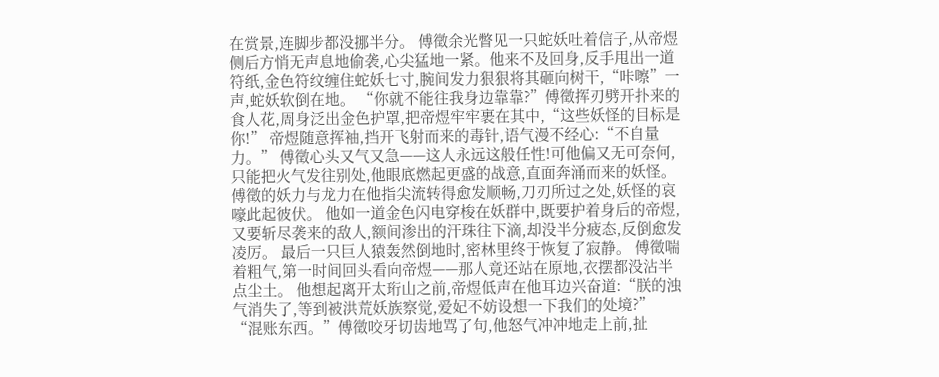在赏景,连脚步都没挪半分。 傅徵余光瞥见一只蛇妖吐着信子,从帝煜侧后方悄无声息地偷袭,心尖猛地一紧。他来不及回身,反手甩出一道符纸,金色符纹缠住蛇妖七寸,腕间发力狠狠将其砸向树干,“咔嚓”一声,蛇妖软倒在地。 “你就不能往我身边靠靠?”傅徵挥刃劈开扑来的食人花,周身泛出金色护罩,把帝煜牢牢裹在其中,“这些妖怪的目标是你!” 帝煜随意挥袖,挡开飞射而来的毒针,语气漫不经心:“不自量力。” 傅徵心头又气又急——这人永远这般任性!可他偏又无可奈何,只能把火气发往别处,他眼底燃起更盛的战意,直面奔涌而来的妖怪。 傅徵的妖力与龙力在他指尖流转得愈发顺畅,刀刃所过之处,妖怪的哀嚎此起彼伏。 他如一道金色闪电穿梭在妖群中,既要护着身后的帝煜,又要斩尽袭来的敌人,额间渗出的汗珠往下滴,却没半分疲态,反倒愈发凌厉。 最后一只巨人猿轰然倒地时,密林里终于恢复了寂静。 傅徵喘着粗气,第一时间回头看向帝煜——那人竟还站在原地,衣摆都没沾半点尘土。 他想起离开太珩山之前,帝煜低声在他耳边兴奋道:“朕的浊气消失了,等到被洪荒妖族察觉,爱妃不妨设想一下我们的处境?” “混账东西。”傅徵咬牙切齿地骂了句,他怒气冲冲地走上前,扯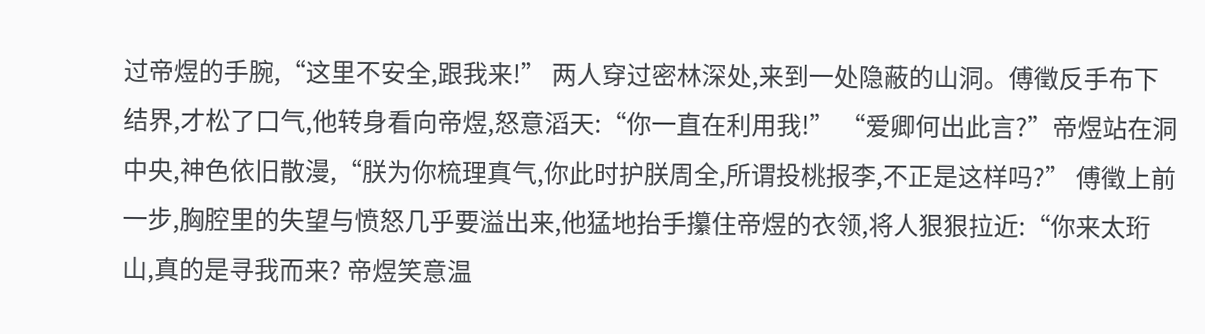过帝煜的手腕,“这里不安全,跟我来!” 两人穿过密林深处,来到一处隐蔽的山洞。傅徵反手布下结界,才松了口气,他转身看向帝煜,怒意滔天:“你一直在利用我!” “爱卿何出此言?”帝煜站在洞中央,神色依旧散漫,“朕为你梳理真气,你此时护朕周全,所谓投桃报李,不正是这样吗?” 傅徵上前一步,胸腔里的失望与愤怒几乎要溢出来,他猛地抬手攥住帝煜的衣领,将人狠狠拉近:“你来太珩山,真的是寻我而来? 帝煜笑意温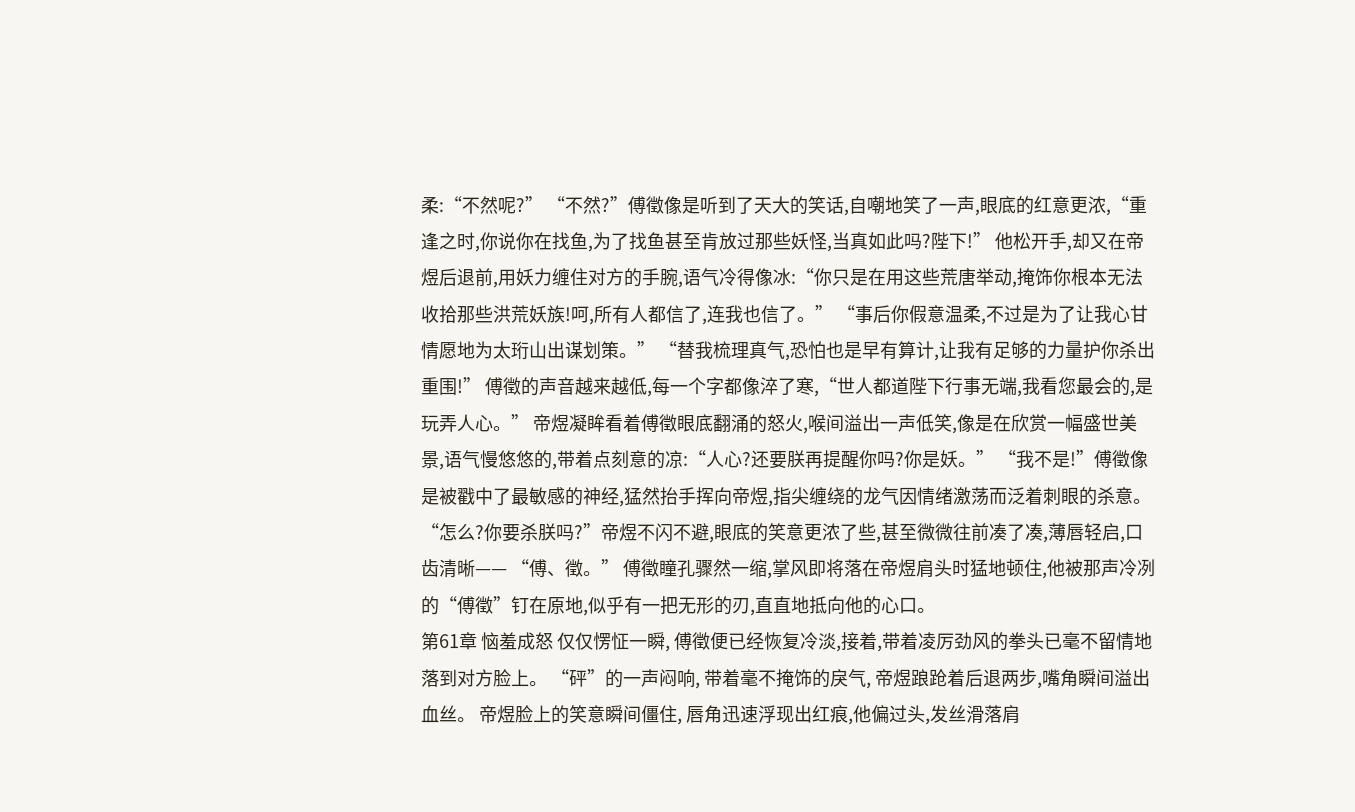柔:“不然呢?” “不然?”傅徵像是听到了天大的笑话,自嘲地笑了一声,眼底的红意更浓,“重逢之时,你说你在找鱼,为了找鱼甚至肯放过那些妖怪,当真如此吗?陛下!” 他松开手,却又在帝煜后退前,用妖力缠住对方的手腕,语气冷得像冰:“你只是在用这些荒唐举动,掩饰你根本无法收拾那些洪荒妖族!呵,所有人都信了,连我也信了。” “事后你假意温柔,不过是为了让我心甘情愿地为太珩山出谋划策。” “替我梳理真气,恐怕也是早有算计,让我有足够的力量护你杀出重围!” 傅徵的声音越来越低,每一个字都像淬了寒,“世人都道陛下行事无端,我看您最会的,是玩弄人心。” 帝煜凝眸看着傅徵眼底翻涌的怒火,喉间溢出一声低笑,像是在欣赏一幅盛世美景,语气慢悠悠的,带着点刻意的凉:“人心?还要朕再提醒你吗?你是妖。” “我不是!”傅徵像是被戳中了最敏感的神经,猛然抬手挥向帝煜,指尖缠绕的龙气因情绪激荡而泛着刺眼的杀意。 “怎么?你要杀朕吗?”帝煜不闪不避,眼底的笑意更浓了些,甚至微微往前凑了凑,薄唇轻启,口齿清晰—— “傅、徵。” 傅徵瞳孔骤然一缩,掌风即将落在帝煜肩头时猛地顿住,他被那声冷冽的“傅徵”钉在原地,似乎有一把无形的刃,直直地抵向他的心口。
第61章 恼羞成怒 仅仅愣怔一瞬, 傅徵便已经恢复冷淡,接着,带着凌厉劲风的拳头已毫不留情地落到对方脸上。 “砰”的一声闷响, 带着毫不掩饰的戾气, 帝煜踉跄着后退两步,嘴角瞬间溢出血丝。 帝煜脸上的笑意瞬间僵住, 唇角迅速浮现出红痕,他偏过头,发丝滑落肩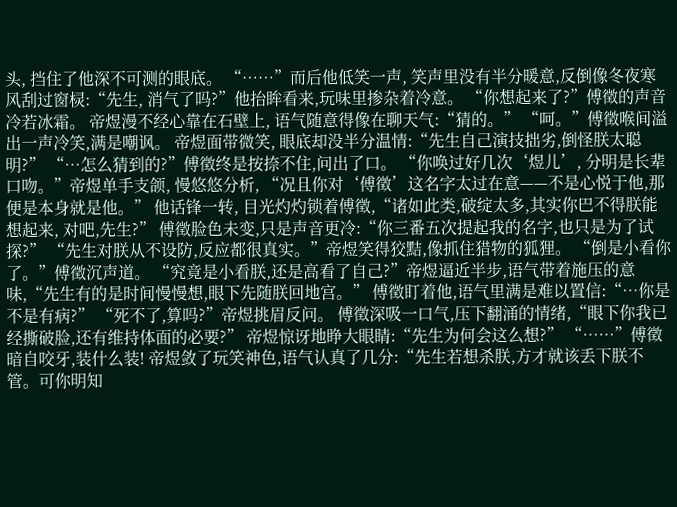头, 挡住了他深不可测的眼底。 “……”而后他低笑一声, 笑声里没有半分暖意,反倒像冬夜寒风刮过窗棂:“先生, 消气了吗?”他抬眸看来,玩味里掺杂着冷意。 “你想起来了?”傅徵的声音冷若冰霜。 帝煜漫不经心靠在石壁上, 语气随意得像在聊天气:“猜的。” “呵。”傅徵喉间溢出一声冷笑,满是嘲讽。 帝煜面带微笑, 眼底却没半分温情:“先生自己演技拙劣,倒怪朕太聪明?” “…怎么猜到的?”傅徵终是按捺不住,问出了口。 “你唤过好几次‘煜儿’, 分明是长辈口吻。”帝煜单手支颌, 慢悠悠分析, “况且你对‘傅徵’这名字太过在意——不是心悦于他,那便是本身就是他。” 他话锋一转, 目光灼灼锁着傅徵,“诸如此类,破绽太多,其实你巴不得朕能想起来, 对吧,先生?” 傅徵脸色未变,只是声音更冷:“你三番五次提起我的名字,也只是为了试探?” “先生对朕从不设防,反应都很真实。”帝煜笑得狡黠,像抓住猎物的狐狸。 “倒是小看你了。”傅徵沉声道。 “究竟是小看朕,还是高看了自己?”帝煜逼近半步,语气带着施压的意味,“先生有的是时间慢慢想,眼下先随朕回地宫。” 傅徵盯着他,语气里满是难以置信:“…你是不是有病?” “死不了,算吗?”帝煜挑眉反问。 傅徵深吸一口气,压下翻涌的情绪,“眼下你我已经撕破脸,还有维持体面的必要?” 帝煜惊讶地睁大眼睛:“先生为何会这么想?” “……”傅徵暗自咬牙,装什么装! 帝煜敛了玩笑神色,语气认真了几分:“先生若想杀朕,方才就该丢下朕不管。可你明知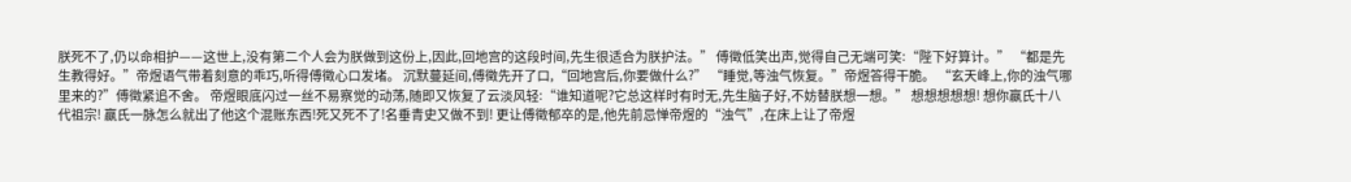朕死不了,仍以命相护——这世上,没有第二个人会为朕做到这份上,因此,回地宫的这段时间,先生很适合为朕护法。” 傅徵低笑出声,觉得自己无端可笑:“陛下好算计。” “都是先生教得好。”帝煜语气带着刻意的乖巧,听得傅徵心口发堵。 沉默蔓延间,傅徵先开了口,“回地宫后,你要做什么?” “睡觉,等浊气恢复。”帝煜答得干脆。 “玄天峰上,你的浊气哪里来的?”傅徵紧追不舍。 帝煜眼底闪过一丝不易察觉的动荡,随即又恢复了云淡风轻:“谁知道呢?它总这样时有时无,先生脑子好,不妨替朕想一想。” 想想想想想! 想你嬴氏十八代祖宗! 嬴氏一脉怎么就出了他这个混账东西!死又死不了!名垂青史又做不到! 更让傅徵郁卒的是,他先前忌惮帝煜的“浊气”,在床上让了帝煜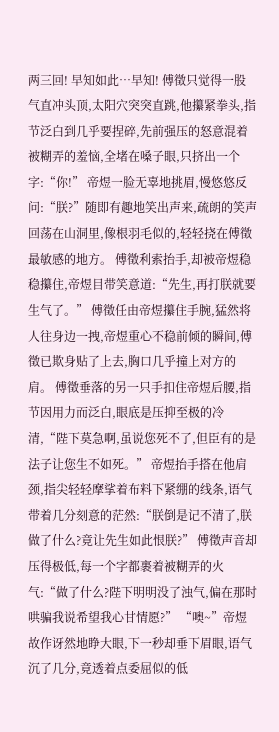两三回! 早知如此…早知! 傅徵只觉得一股气直冲头顶,太阳穴突突直跳,他攥紧拳头,指节泛白到几乎要捏碎,先前强压的怒意混着被糊弄的羞恼,全堵在嗓子眼,只挤出一个字:“你!” 帝煜一脸无辜地挑眉,慢悠悠反问:“朕?”随即有趣地笑出声来,疏朗的笑声回荡在山洞里,像根羽毛似的,轻轻挠在傅徵最敏感的地方。 傅徵利索抬手,却被帝煜稳稳攥住,帝煜目带笑意道:“先生,再打朕就要生气了。” 傅徵任由帝煜攥住手腕,猛然将人往身边一拽,帝煜重心不稳前倾的瞬间,傅徵已欺身贴了上去,胸口几乎撞上对方的肩。 傅徵垂落的另一只手扣住帝煜后腰,指节因用力而泛白,眼底是压抑至极的冷清,“陛下莫急啊,虽说您死不了,但臣有的是法子让您生不如死。” 帝煜抬手搭在他肩颈,指尖轻轻摩挲着布料下紧绷的线条,语气带着几分刻意的茫然:“朕倒是记不清了,朕做了什么?竟让先生如此恨朕?” 傅徵声音却压得极低,每一个字都裹着被糊弄的火气:“做了什么?陛下明明没了浊气,偏在那时哄骗我说希望我心甘情愿?” “噢~”帝煜故作讶然地睁大眼,下一秒却垂下眉眼,语气沉了几分,竟透着点委屈似的低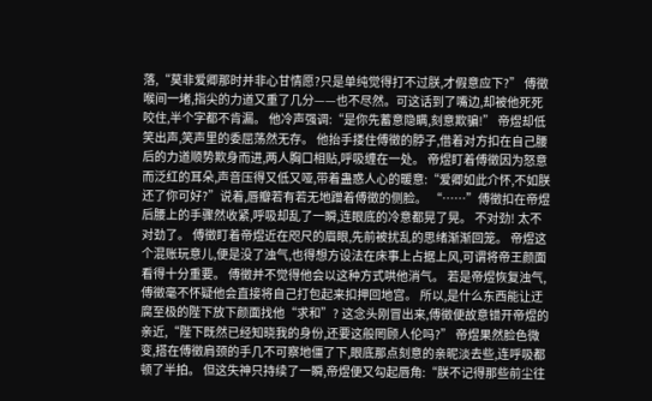落,“莫非爱卿那时并非心甘情愿?只是单纯觉得打不过朕,才假意应下?” 傅徵喉间一堵,指尖的力道又重了几分——也不尽然。可这话到了嘴边,却被他死死咬住,半个字都不肯漏。 他冷声强调:“是你先蓄意隐瞒,刻意欺骗!” 帝煜却低笑出声,笑声里的委屈荡然无存。 他抬手搂住傅徵的脖子,借着对方扣在自己腰后的力道顺势欺身而进,两人胸口相贴,呼吸缠在一处。 帝煜盯着傅徵因为怒意而泛红的耳朵,声音压得又低又哑,带着蛊惑人心的暖意:“爱卿如此介怀,不如朕还了你可好?”说着,唇瓣若有若无地蹭着傅徵的侧脸。 “……”傅徵扣在帝煜后腰上的手骤然收紧,呼吸却乱了一瞬,连眼底的冷意都晃了晃。 不对劲! 太不对劲了。 傅徵盯着帝煜近在咫尺的眉眼,先前被扰乱的思绪渐渐回笼。 帝煜这个混账玩意儿,便是没了浊气,也得想方设法在床事上占据上风,可谓将帝王颜面看得十分重要。 傅徵并不觉得他会以这种方式哄他消气。 若是帝煜恢复浊气,傅徵毫不怀疑他会直接将自己打包起来扣押回地宫。 所以,是什么东西能让迂腐至极的陛下放下颜面找他“求和”? 这念头刚冒出来,傅徵便故意错开帝煜的亲近,“陛下既然已经知晓我的身份,还要这般罔顾人伦吗?” 帝煜果然脸色微变,搭在傅徵肩颈的手几不可察地僵了下,眼底那点刻意的亲昵淡去些,连呼吸都顿了半拍。 但这失神只持续了一瞬,帝煜便又勾起唇角:“朕不记得那些前尘往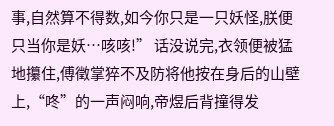事,自然算不得数,如今你只是一只妖怪,朕便只当你是妖…咳咳!” 话没说完,衣领便被猛地攥住,傅徵掌猝不及防将他按在身后的山壁上,“咚”的一声闷响,帝煜后背撞得发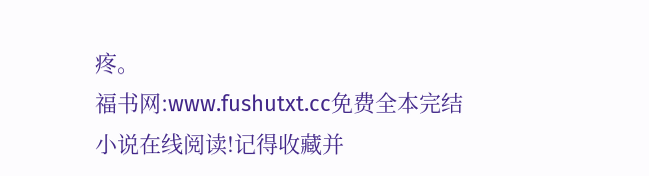疼。
福书网:www.fushutxt.cc免费全本完结小说在线阅读!记得收藏并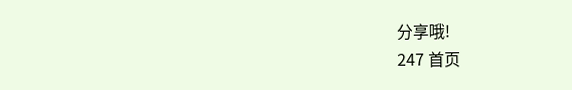分享哦!
247 首页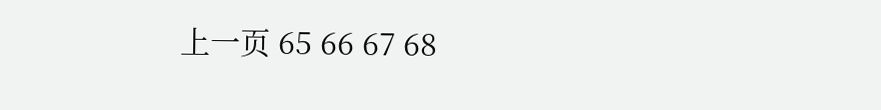上一页 65 66 67 68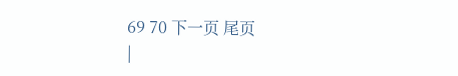69 70 下一页 尾页
|